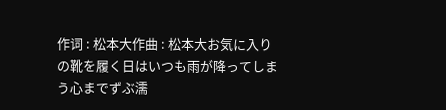作词 : 松本大作曲 : 松本大お気に入りの靴を履く日はいつも雨が降ってしまう心までずぶ濡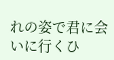れの姿で君に会いに行くひ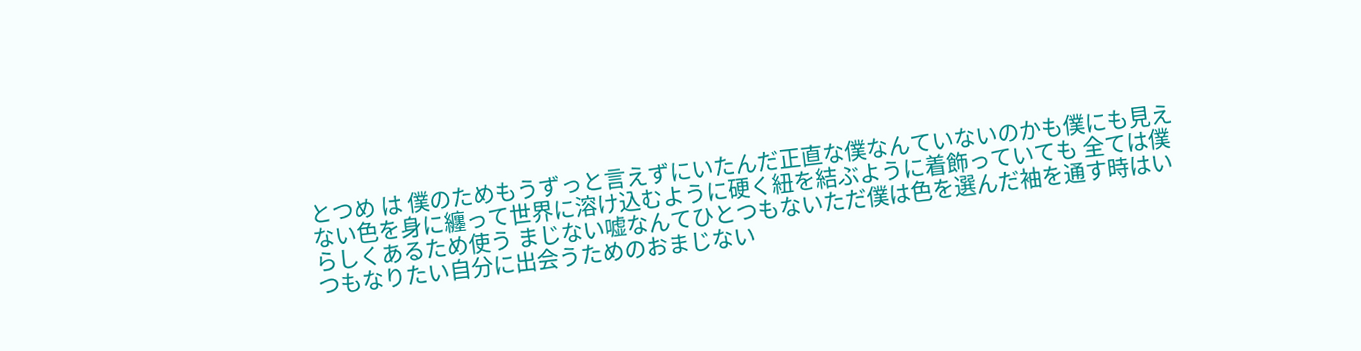とつめ は 僕のためもうずっと言えずにいたんだ正直な僕なんていないのかも僕にも見えない色を身に纏って世界に溶け込むように硬く紐を結ぶように着飾っていても 全ては僕らしくあるため使う まじない嘘なんてひとつもないただ僕は色を選んだ袖を通す時はいつもなりたい自分に出会うためのおまじない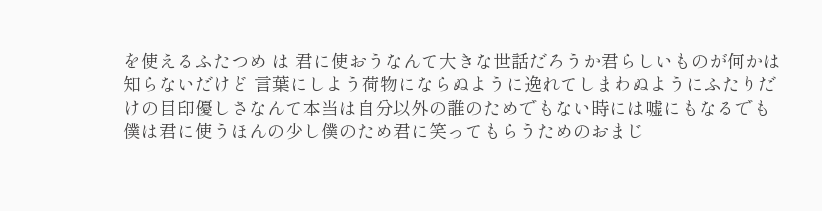を使えるふたつめ は 君に使おうなんて大きな世話だろうか君らしいものが何かは知らないだけど 言葉にしよう荷物にならぬように逸れてしまわぬようにふたりだけの目印優しさなんて本当は自分以外の誰のためでもない時には嘘にもなるでも僕は君に使うほんの少し僕のため君に笑ってもらうためのおまじ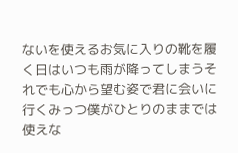ないを使えるお気に入りの靴を履く日はいつも雨が降ってしまうそれでも心から望む姿で君に会いに行くみっつ僕がひとりのままでは使えな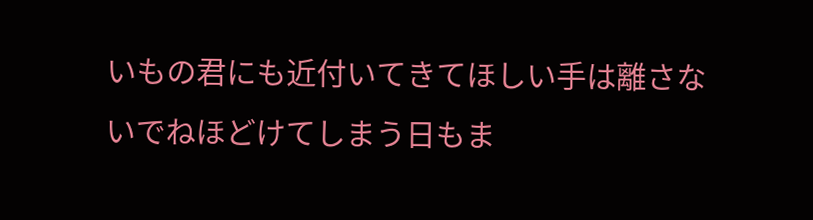いもの君にも近付いてきてほしい手は離さないでねほどけてしまう日もま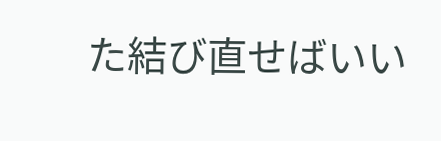た結び直せばいい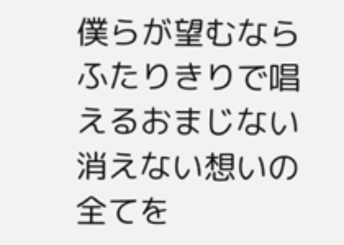僕らが望むならふたりきりで唱えるおまじない消えない想いの全てを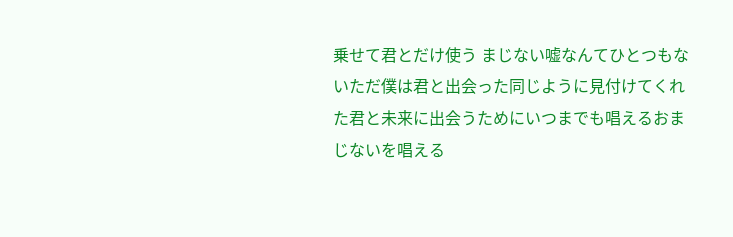乗せて君とだけ使う まじない嘘なんてひとつもないただ僕は君と出会った同じように見付けてくれた君と未来に出会うためにいつまでも唱えるおまじないを唱える